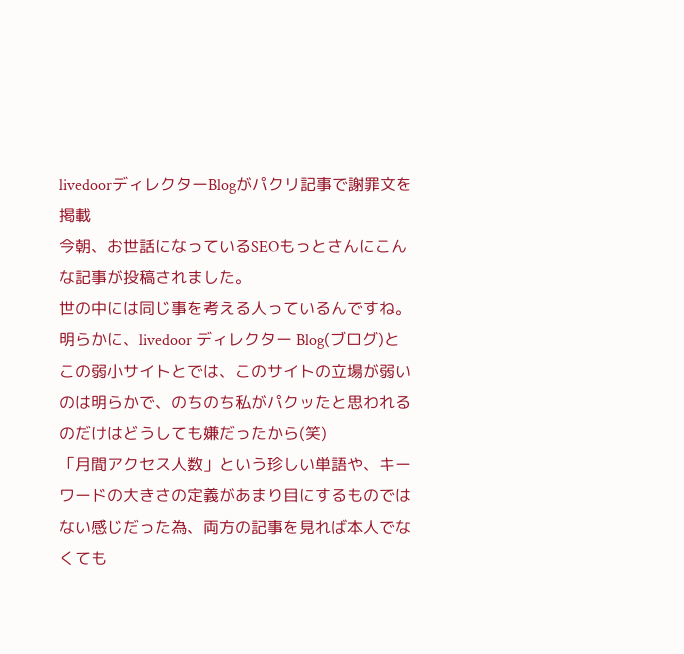livedoorディレクターBlogがパクリ記事で謝罪文を掲載
今朝、お世話になっているSEOもっとさんにこんな記事が投稿されました。
世の中には同じ事を考える人っているんですね。
明らかに、livedoor ディレクター Blog(ブログ)とこの弱小サイトとでは、このサイトの立場が弱いのは明らかで、のちのち私がパクッたと思われるのだけはどうしても嫌だったから(笑)
「月間アクセス人数」という珍しい単語や、キーワードの大きさの定義があまり目にするものではない感じだった為、両方の記事を見れば本人でなくても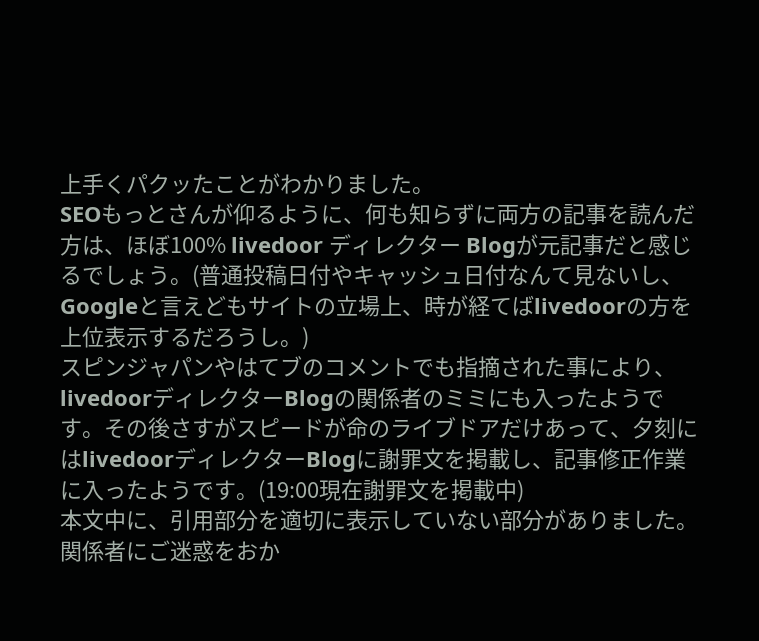上手くパクッたことがわかりました。
SEOもっとさんが仰るように、何も知らずに両方の記事を読んだ方は、ほぼ100% livedoor ディレクター Blogが元記事だと感じるでしょう。(普通投稿日付やキャッシュ日付なんて見ないし、Googleと言えどもサイトの立場上、時が経てばlivedoorの方を上位表示するだろうし。)
スピンジャパンやはてブのコメントでも指摘された事により、livedoorディレクターBlogの関係者のミミにも入ったようです。その後さすがスピードが命のライブドアだけあって、夕刻にはlivedoorディレクターBlogに謝罪文を掲載し、記事修正作業に入ったようです。(19:00現在謝罪文を掲載中)
本文中に、引用部分を適切に表示していない部分がありました。関係者にご迷惑をおか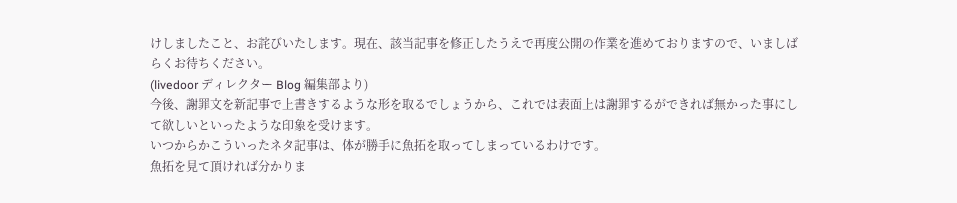けしましたこと、お詫びいたします。現在、該当記事を修正したうえで再度公開の作業を進めておりますので、いましばらくお待ちください。
(livedoor ディレクター Blog 編集部より)
今後、謝罪文を新記事で上書きするような形を取るでしょうから、これでは表面上は謝罪するができれば無かった事にして欲しいといったような印象を受けます。
いつからかこういったネタ記事は、体が勝手に魚拓を取ってしまっているわけです。
魚拓を見て頂ければ分かりま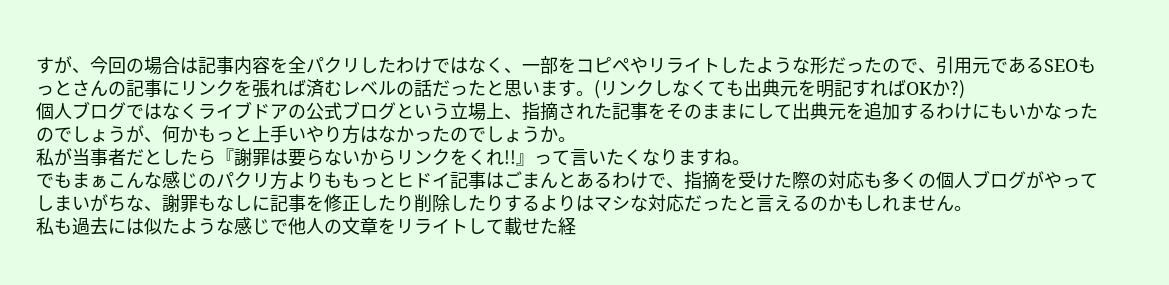すが、今回の場合は記事内容を全パクリしたわけではなく、一部をコピペやリライトしたような形だったので、引用元であるSEOもっとさんの記事にリンクを張れば済むレベルの話だったと思います。(リンクしなくても出典元を明記すればOKか?)
個人ブログではなくライブドアの公式ブログという立場上、指摘された記事をそのままにして出典元を追加するわけにもいかなったのでしょうが、何かもっと上手いやり方はなかったのでしょうか。
私が当事者だとしたら『謝罪は要らないからリンクをくれ!!』って言いたくなりますね。
でもまぁこんな感じのパクリ方よりももっとヒドイ記事はごまんとあるわけで、指摘を受けた際の対応も多くの個人ブログがやってしまいがちな、謝罪もなしに記事を修正したり削除したりするよりはマシな対応だったと言えるのかもしれません。
私も過去には似たような感じで他人の文章をリライトして載せた経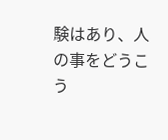験はあり、人の事をどうこう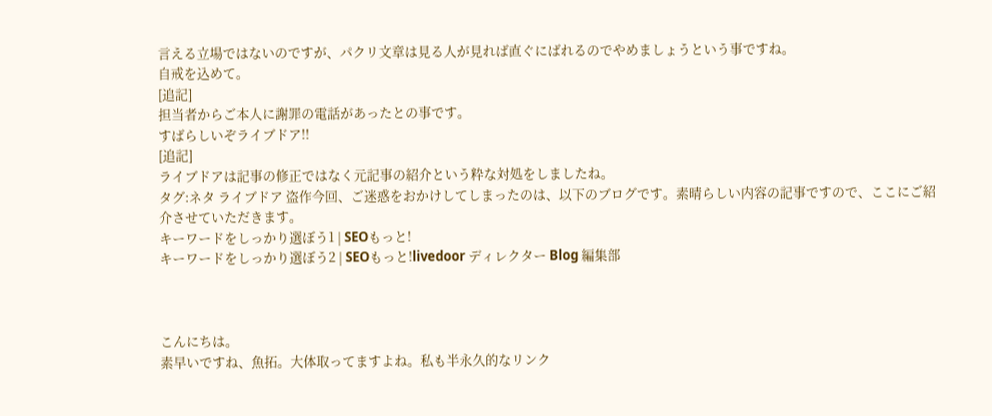言える立場ではないのですが、パクリ文章は見る人が見れば直ぐにばれるのでやめましょうという事ですね。
自戒を込めて。
[追記]
担当者からご本人に謝罪の電話があったとの事です。
すばらしいぞライブドア!!
[追記]
ライブドアは記事の修正ではなく元記事の紹介という粋な対処をしましたね。
タグ:ネタ ライブドア 盗作今回、ご迷惑をおかけしてしまったのは、以下のブログです。素晴らしい内容の記事ですので、ここにご紹介させていただきます。
キーワードをしっかり選ぼう1 | SEOもっと!
キーワードをしっかり選ぼう2 | SEOもっと!livedoor ディレクター Blog 編集部



こんにちは。
素早いですね、魚拓。大体取ってますよね。私も半永久的なリンク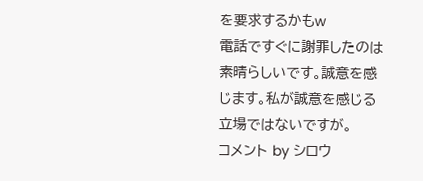を要求するかもw
電話ですぐに謝罪したのは素晴らしいです。誠意を感じます。私が誠意を感じる立場ではないですが。
コメント by シロウ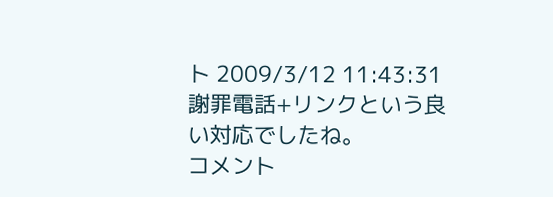ト 2009/3/12 11:43:31
謝罪電話+リンクという良い対応でしたね。
コメント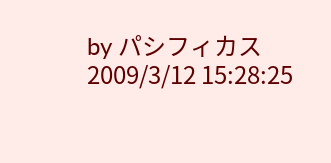by パシフィカス 2009/3/12 15:28:25